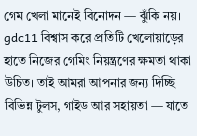গেম খেলা মানেই বিনোদন — ঝুঁকি নয়। gdc11 বিশ্বাস করে প্রতিটি খেলোয়াড়ের হাতে নিজের গেমিং নিয়ন্ত্রণের ক্ষমতা থাকা উচিত। তাই আমরা আপনার জন্য দিচ্ছি বিভিন্ন টুলস, গাইড আর সহায়তা — যাতে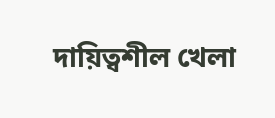দায়িত্বশীল খেলা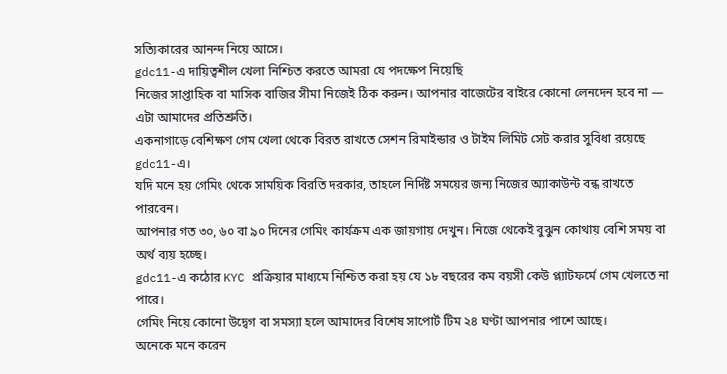সত্যিকারের আনন্দ নিয়ে আসে।
gdc11-এ দায়িত্বশীল খেলা নিশ্চিত করতে আমরা যে পদক্ষেপ নিয়েছি
নিজের সাপ্তাহিক বা মাসিক বাজির সীমা নিজেই ঠিক করুন। আপনার বাজেটের বাইরে কোনো লেনদেন হবে না — এটা আমাদের প্রতিশ্রুতি।
একনাগাড়ে বেশিক্ষণ গেম খেলা থেকে বিরত রাখতে সেশন রিমাইন্ডার ও টাইম লিমিট সেট করার সুবিধা রয়েছে gdc11-এ।
যদি মনে হয় গেমিং থেকে সাময়িক বিরতি দরকার, তাহলে নির্দিষ্ট সময়ের জন্য নিজের অ্যাকাউন্ট বন্ধ রাখতে পারবেন।
আপনার গত ৩০, ৬০ বা ৯০ দিনের গেমিং কার্যক্রম এক জায়গায় দেখুন। নিজে থেকেই বুঝুন কোথায় বেশি সময় বা অর্থ ব্যয় হচ্ছে।
gdc11-এ কঠোর KYC প্রক্রিয়ার মাধ্যমে নিশ্চিত করা হয় যে ১৮ বছরের কম বয়সী কেউ প্ল্যাটফর্মে গেম খেলতে না পারে।
গেমিং নিয়ে কোনো উদ্বেগ বা সমস্যা হলে আমাদের বিশেষ সাপোর্ট টিম ২৪ ঘণ্টা আপনার পাশে আছে।
অনেকে মনে করেন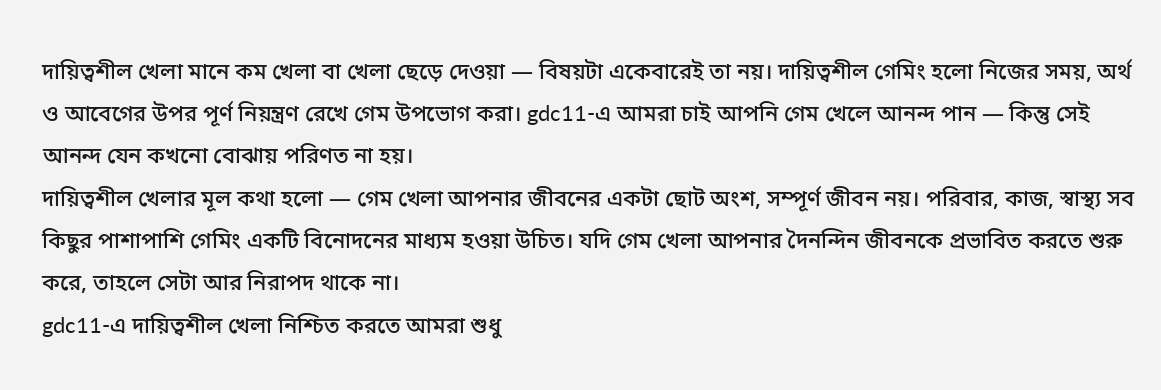দায়িত্বশীল খেলা মানে কম খেলা বা খেলা ছেড়ে দেওয়া — বিষয়টা একেবারেই তা নয়। দায়িত্বশীল গেমিং হলো নিজের সময়, অর্থ ও আবেগের উপর পূর্ণ নিয়ন্ত্রণ রেখে গেম উপভোগ করা। gdc11-এ আমরা চাই আপনি গেম খেলে আনন্দ পান — কিন্তু সেই আনন্দ যেন কখনো বোঝায় পরিণত না হয়।
দায়িত্বশীল খেলার মূল কথা হলো — গেম খেলা আপনার জীবনের একটা ছোট অংশ, সম্পূর্ণ জীবন নয়। পরিবার, কাজ, স্বাস্থ্য সব কিছুর পাশাপাশি গেমিং একটি বিনোদনের মাধ্যম হওয়া উচিত। যদি গেম খেলা আপনার দৈনন্দিন জীবনকে প্রভাবিত করতে শুরু করে, তাহলে সেটা আর নিরাপদ থাকে না।
gdc11-এ দায়িত্বশীল খেলা নিশ্চিত করতে আমরা শুধু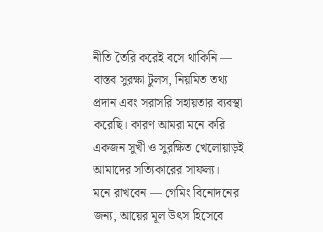নীতি তৈরি করেই বসে থাকিনি — বাস্তব সুরক্ষা টুলস, নিয়মিত তথ্য প্রদান এবং সরাসরি সহায়তার ব্যবস্থা করেছি। কারণ আমরা মনে করি একজন সুখী ও সুরক্ষিত খেলোয়াড়ই আমাদের সত্যিকারের সাফল্য।
মনে রাখবেন — গেমিং বিনোদনের জন্য, আয়ের মূল উৎস হিসেবে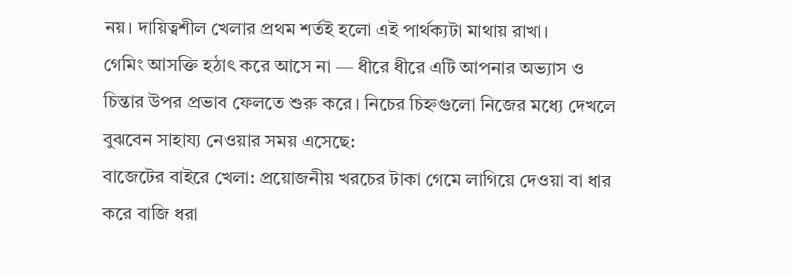নয়। দায়িত্বশীল খেলার প্রথম শর্তই হলো এই পার্থক্যটা মাথায় রাখা।
গেমিং আসক্তি হঠাৎ করে আসে না — ধীরে ধীরে এটি আপনার অভ্যাস ও চিন্তার উপর প্রভাব ফেলতে শুরু করে। নিচের চিহ্নগুলো নিজের মধ্যে দেখলে বুঝবেন সাহায্য নেওয়ার সময় এসেছে:
বাজেটের বাইরে খেলা: প্রয়োজনীয় খরচের টাকা গেমে লাগিয়ে দেওয়া বা ধার করে বাজি ধরা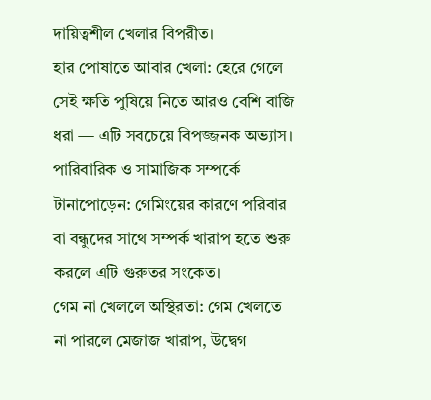দায়িত্বশীল খেলার বিপরীত।
হার পোষাতে আবার খেলা: হেরে গেলে সেই ক্ষতি পুষিয়ে নিতে আরও বেশি বাজি ধরা — এটি সবচেয়ে বিপজ্জনক অভ্যাস।
পারিবারিক ও সামাজিক সম্পর্কে টানাপোড়েন: গেমিংয়ের কারণে পরিবার বা বন্ধুদের সাথে সম্পর্ক খারাপ হতে শুরু করলে এটি গুরুতর সংকেত।
গেম না খেললে অস্থিরতা: গেম খেলতে না পারলে মেজাজ খারাপ, উদ্বেগ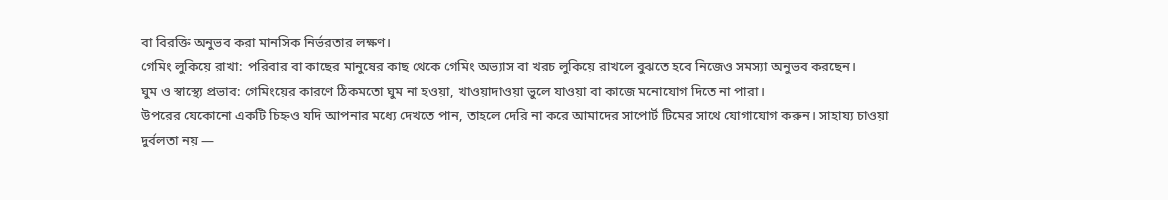বা বিরক্তি অনুভব করা মানসিক নির্ভরতার লক্ষণ।
গেমিং লুকিয়ে রাখা: পরিবার বা কাছের মানুষের কাছ থেকে গেমিং অভ্যাস বা খরচ লুকিয়ে রাখলে বুঝতে হবে নিজেও সমস্যা অনুভব করছেন।
ঘুম ও স্বাস্থ্যে প্রভাব: গেমিংয়ের কারণে ঠিকমতো ঘুম না হওয়া, খাওয়াদাওয়া ভুলে যাওয়া বা কাজে মনোযোগ দিতে না পারা।
উপরের যেকোনো একটি চিহ্নও যদি আপনার মধ্যে দেখতে পান, তাহলে দেরি না করে আমাদের সাপোর্ট টিমের সাথে যোগাযোগ করুন। সাহায্য চাওয়া দুর্বলতা নয় —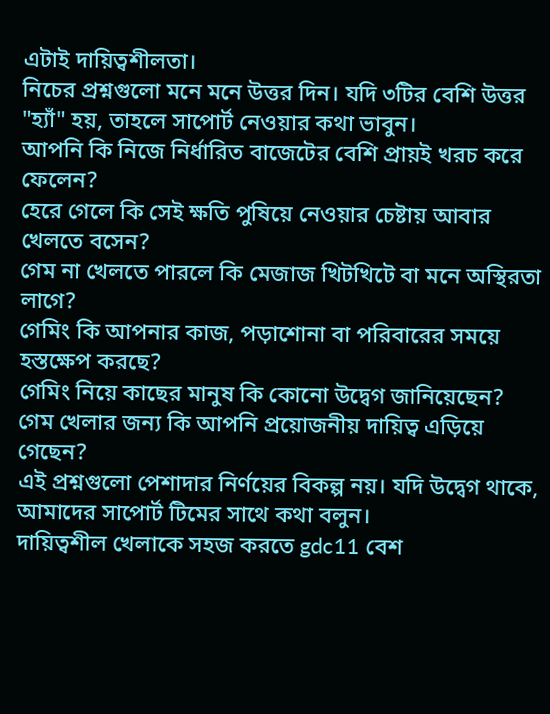এটাই দায়িত্বশীলতা।
নিচের প্রশ্নগুলো মনে মনে উত্তর দিন। যদি ৩টির বেশি উত্তর "হ্যাঁ" হয়, তাহলে সাপোর্ট নেওয়ার কথা ভাবুন।
আপনি কি নিজে নির্ধারিত বাজেটের বেশি প্রায়ই খরচ করে ফেলেন?
হেরে গেলে কি সেই ক্ষতি পুষিয়ে নেওয়ার চেষ্টায় আবার খেলতে বসেন?
গেম না খেলতে পারলে কি মেজাজ খিটখিটে বা মনে অস্থিরতা লাগে?
গেমিং কি আপনার কাজ, পড়াশোনা বা পরিবারের সময়ে হস্তক্ষেপ করছে?
গেমিং নিয়ে কাছের মানুষ কি কোনো উদ্বেগ জানিয়েছেন?
গেম খেলার জন্য কি আপনি প্রয়োজনীয় দায়িত্ব এড়িয়ে গেছেন?
এই প্রশ্নগুলো পেশাদার নির্ণয়ের বিকল্প নয়। যদি উদ্বেগ থাকে, আমাদের সাপোর্ট টিমের সাথে কথা বলুন।
দায়িত্বশীল খেলাকে সহজ করতে gdc11 বেশ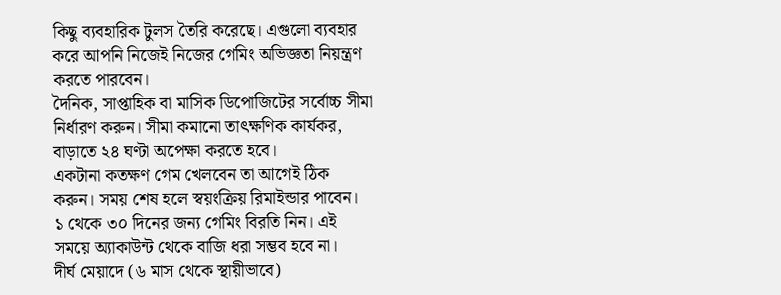কিছু ব্যবহারিক টুলস তৈরি করেছে। এগুলো ব্যবহার করে আপনি নিজেই নিজের গেমিং অভিজ্ঞতা নিয়ন্ত্রণ করতে পারবেন।
দৈনিক, সাপ্তাহিক বা মাসিক ডিপোজিটের সর্বোচ্চ সীমা নির্ধারণ করুন। সীমা কমানো তাৎক্ষণিক কার্যকর, বাড়াতে ২৪ ঘণ্টা অপেক্ষা করতে হবে।
একটানা কতক্ষণ গেম খেলবেন তা আগেই ঠিক করুন। সময় শেষ হলে স্বয়ংক্রিয় রিমাইন্ডার পাবেন।
১ থেকে ৩০ দিনের জন্য গেমিং বিরতি নিন। এই সময়ে অ্যাকাউন্ট থেকে বাজি ধরা সম্ভব হবে না।
দীর্ঘ মেয়াদে (৬ মাস থেকে স্থায়ীভাবে)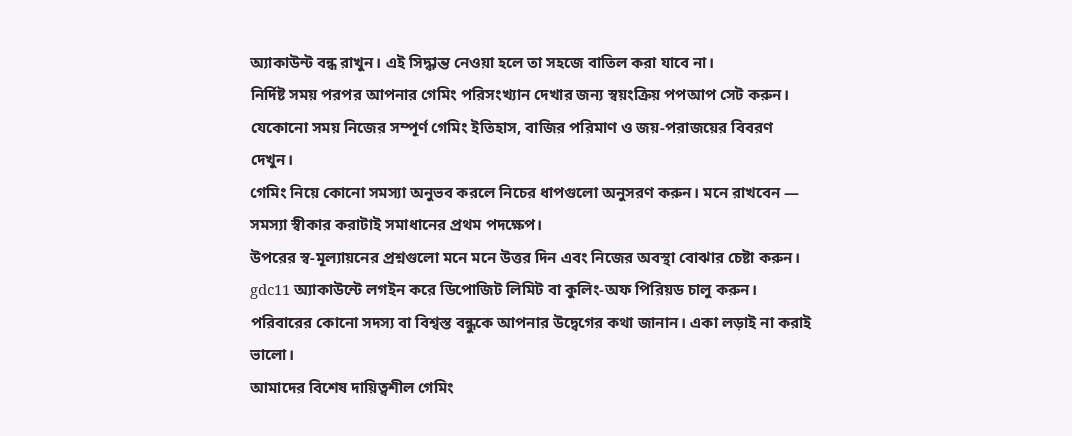অ্যাকাউন্ট বন্ধ রাখুন। এই সিদ্ধান্ত নেওয়া হলে তা সহজে বাতিল করা যাবে না।
নির্দিষ্ট সময় পরপর আপনার গেমিং পরিসংখ্যান দেখার জন্য স্বয়ংক্রিয় পপআপ সেট করুন।
যেকোনো সময় নিজের সম্পূর্ণ গেমিং ইতিহাস, বাজির পরিমাণ ও জয়-পরাজয়ের বিবরণ দেখুন।
গেমিং নিয়ে কোনো সমস্যা অনুভব করলে নিচের ধাপগুলো অনুসরণ করুন। মনে রাখবেন — সমস্যা স্বীকার করাটাই সমাধানের প্রথম পদক্ষেপ।
উপরের স্ব-মূল্যায়নের প্রশ্নগুলো মনে মনে উত্তর দিন এবং নিজের অবস্থা বোঝার চেষ্টা করুন।
gdc11 অ্যাকাউন্টে লগইন করে ডিপোজিট লিমিট বা কুলিং-অফ পিরিয়ড চালু করুন।
পরিবারের কোনো সদস্য বা বিশ্বস্ত বন্ধুকে আপনার উদ্বেগের কথা জানান। একা লড়াই না করাই ভালো।
আমাদের বিশেষ দায়িত্বশীল গেমিং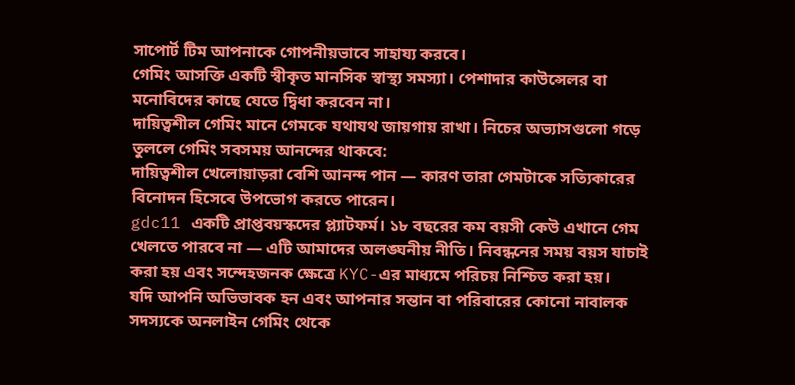সাপোর্ট টিম আপনাকে গোপনীয়ভাবে সাহায্য করবে।
গেমিং আসক্তি একটি স্বীকৃত মানসিক স্বাস্থ্য সমস্যা। পেশাদার কাউন্সেলর বা মনোবিদের কাছে যেতে দ্বিধা করবেন না।
দায়িত্বশীল গেমিং মানে গেমকে যথাযথ জায়গায় রাখা। নিচের অভ্যাসগুলো গড়ে তুললে গেমিং সবসময় আনন্দের থাকবে:
দায়িত্বশীল খেলোয়াড়রা বেশি আনন্দ পান — কারণ তারা গেমটাকে সত্যিকারের বিনোদন হিসেবে উপভোগ করতে পারেন।
gdc11 একটি প্রাপ্তবয়স্কদের প্ল্যাটফর্ম। ১৮ বছরের কম বয়সী কেউ এখানে গেম খেলতে পারবে না — এটি আমাদের অলঙ্ঘনীয় নীতি। নিবন্ধনের সময় বয়স যাচাই করা হয় এবং সন্দেহজনক ক্ষেত্রে KYC-এর মাধ্যমে পরিচয় নিশ্চিত করা হয়।
যদি আপনি অভিভাবক হন এবং আপনার সন্তান বা পরিবারের কোনো নাবালক সদস্যকে অনলাইন গেমিং থেকে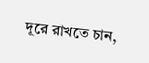দূরে রাখতে চান,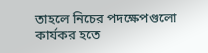তাহলে নিচের পদক্ষেপগুলো কার্যকর হতে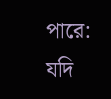পারে:
যদি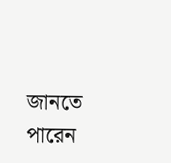জানতে পারেন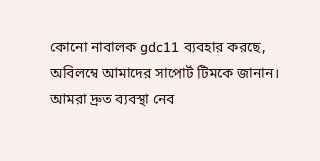কোনো নাবালক gdc11 ব্যবহার করছে, অবিলম্বে আমাদের সাপোর্ট টিমকে জানান। আমরা দ্রুত ব্যবস্থা নেব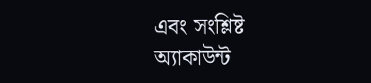এবং সংশ্লিষ্ট অ্যাকাউন্ট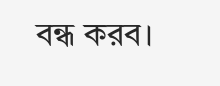বন্ধ করব।